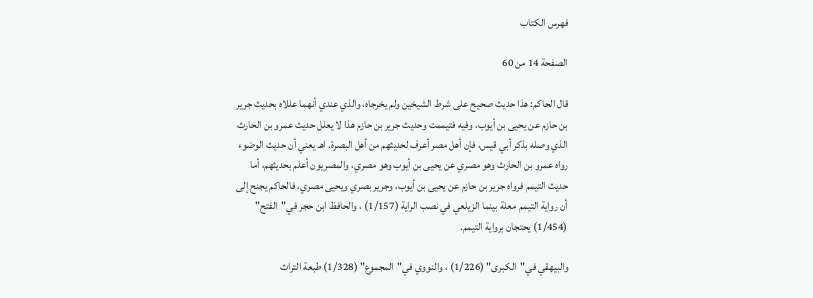فهرس الكتاب

الصفحة 14 من 60

قال الحاكم: هذا حديث صحيح على شرط الشيخين ولم يخرجاه، والذي عندي أنهما عللاه بحديث جرير بن حازم عن يحيى بن أيوب، وفيه فتيممت وحديث جرير بن حازم هذا لا يعلل حديث عمرو بن الحارث الذي وصله بذكر أبي قيس، فإن أهل مصر أعرف لحديثهم من أهل البصرة. اهـ يعني أن حديث الوضوء رواه عمرو بن الحارث وهو مصري عن يحيى بن أيوب وهو مصري، والمصريون أعلم بحديثهم، أما حديث التيمم فرواه جرير بن حازم عن يحيى بن أيوب، وجرير بصري ويحيى مصري، فالحاكم يجنح إلى أن رواية التيمم معلة بينما الزيلعي في نصب الراية (1/157) ، والحافظ ابن حجر في"الفتح" (1/454) يحتجان برواية التيمم.

والبيهقي في"الكبرى" (1/226) ، والنووي في"المجموع" (1/328) طبعة التراث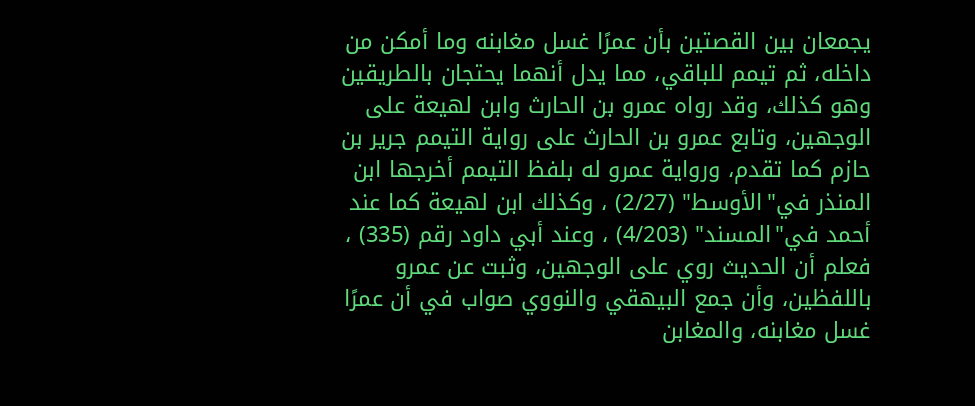يجمعان بين القصتين بأن عمرًا غسل مغابنه وما أمكن من داخله، ثم تيمم للباقي، مما يدل أنهما يحتجان بالطريقين وهو كذلك، وقد رواه عمرو بن الحارث وابن لهيعة على الوجهين، وتابع عمرو بن الحارث على رواية التيمم جرير بن حازم كما تقدم، ورواية عمرو له بلفظ التيمم أخرجها ابن المنذر في"الأوسط" (2/27) ، وكذلك ابن لهيعة كما عند أحمد في"المسند" (4/203) ، وعند أبي داود رقم (335) ، فعلم أن الحديث روي على الوجهين، وثبت عن عمرو باللفظين، وأن جمع البيهقي والنووي صواب في أن عمرًا غسل مغابنه، والمغابن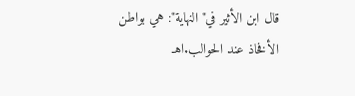قال ابن الأثير في"النهاية": هي بواطن الأفخاذ عند الحوالب.اهـ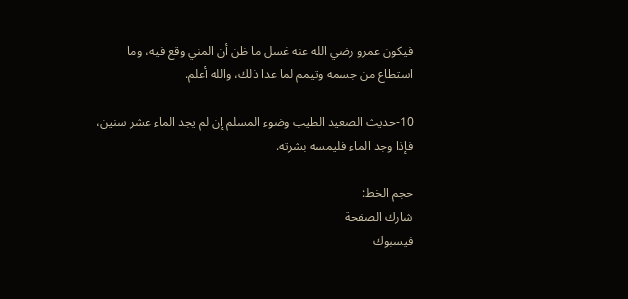فيكون عمرو رضي الله عنه غسل ما ظن أن المني وقع فيه، وما استطاع من جسمه وتيمم لما عدا ذلك، والله أعلم.

10-حديث الصعيد الطيب وضوء المسلم إن لم يجد الماء عشر سنين، فإذا وجد الماء فليمسه بشرته.

حجم الخط:
شارك الصفحة
فيسبوك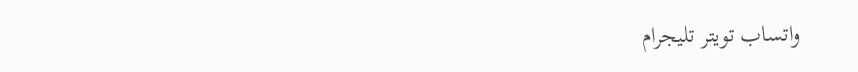واتساب تويتر تليجرام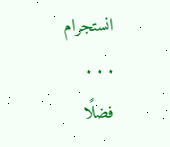انستجرام
. . .
فضلًا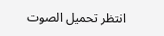انتظر تحميل الصوت